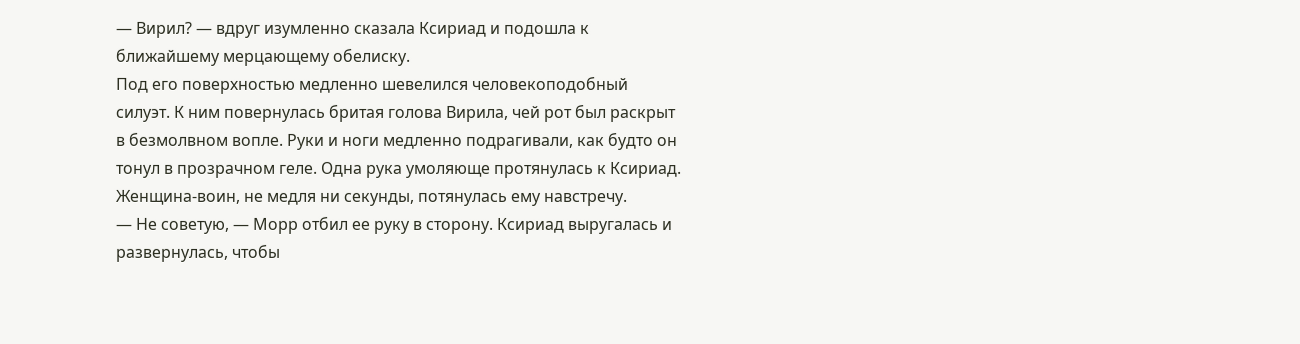— Вирил? — вдруг изумленно сказала Ксириад и подошла к ближайшему мерцающему обелиску.
Под его поверхностью медленно шевелился человекоподобный силуэт. К ним повернулась бритая голова Вирила, чей рот был раскрыт в безмолвном вопле. Руки и ноги медленно подрагивали, как будто он тонул в прозрачном геле. Одна рука умоляюще протянулась к Ксириад. Женщина-воин, не медля ни секунды, потянулась ему навстречу.
— Не советую, — Морр отбил ее руку в сторону. Ксириад выругалась и развернулась, чтобы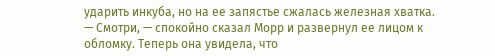ударить инкуба, но на ее запястье сжалась железная хватка.
— Смотри, — спокойно сказал Морр и развернул ее лицом к обломку. Теперь она увидела, что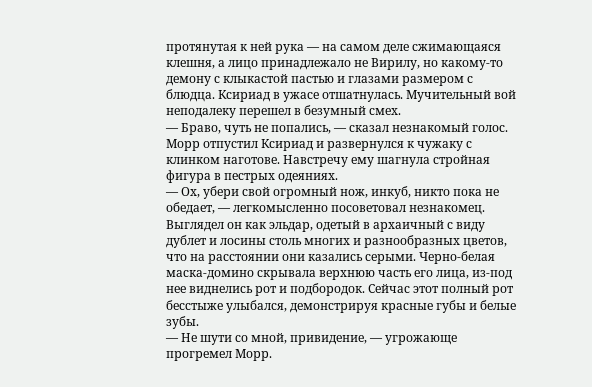протянутая к ней рука — на самом деле сжимающаяся клешня, а лицо принадлежало не Вирилу, но какому-то демону с клыкастой пастью и глазами размером с блюдца. Ксириад в ужасе отшатнулась. Мучительный вой неподалеку перешел в безумный смех.
— Браво, чуть не попались, — сказал незнакомый голос. Морр отпустил Ксириад и развернулся к чужаку с клинком наготове. Навстречу ему шагнула стройная фигура в пестрых одеяниях.
— Ох, убери свой огромный нож, инкуб, никто пока не обедает, — легкомысленно посоветовал незнакомец.
Выглядел он как эльдар, одетый в архаичный с виду дублет и лосины столь многих и разнообразных цветов, что на расстоянии они казались серыми. Черно-белая маска-домино скрывала верхнюю часть его лица, из-под нее виднелись рот и подбородок. Сейчас этот полный рот бесстыже улыбался, демонстрируя красные губы и белые зубы.
— Не шути со мной, привидение, — угрожающе прогремел Морр.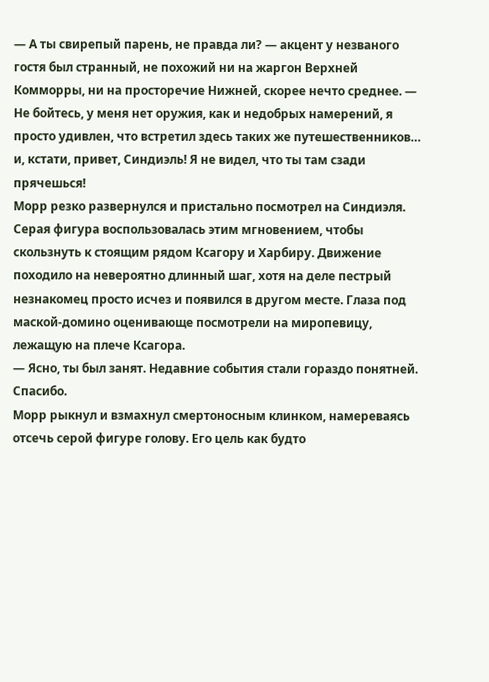— А ты свирепый парень, не правда ли? — акцент у незваного гостя был странный, не похожий ни на жаргон Верхней Комморры, ни на просторечие Нижней, скорее нечто среднее. — Не бойтесь, у меня нет оружия, как и недобрых намерений, я просто удивлен, что встретил здесь таких же путешественников… и, кстати, привет, Синдиэль! Я не видел, что ты там сзади прячешься!
Морр резко развернулся и пристально посмотрел на Синдиэля. Серая фигура воспользовалась этим мгновением, чтобы скользнуть к стоящим рядом Ксагору и Харбиру. Движение походило на невероятно длинный шаг, хотя на деле пестрый незнакомец просто исчез и появился в другом месте. Глаза под маской-домино оценивающе посмотрели на миропевицу, лежащую на плече Ксагора.
— Ясно, ты был занят. Недавние события стали гораздо понятней. Спасибо.
Морр рыкнул и взмахнул смертоносным клинком, намереваясь отсечь серой фигуре голову. Его цель как будто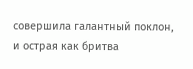совершила галантный поклон, и острая как бритва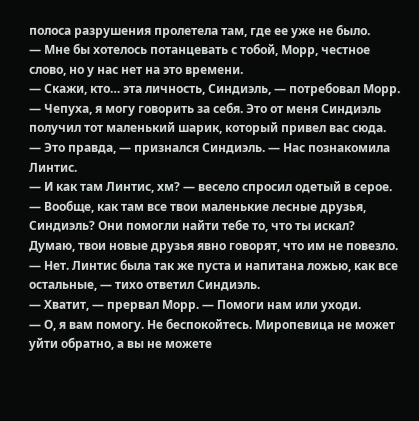полоса разрушения пролетела там, где ее уже не было.
— Мне бы хотелось потанцевать с тобой, Морр, честное слово, но у нас нет на это времени.
— Скажи, кто… эта личность, Синдиэль, — потребовал Морр.
— Чепуха, я могу говорить за себя. Это от меня Синдиэль получил тот маленький шарик, который привел вас сюда.
— Это правда, — признался Синдиэль. — Нас познакомила Линтис.
— И как там Линтис, хм? — весело спросил одетый в серое. — Вообще, как там все твои маленькие лесные друзья, Синдиэль? Они помогли найти тебе то, что ты искал? Думаю, твои новые друзья явно говорят, что им не повезло.
— Нет. Линтис была так же пуста и напитана ложью, как все остальные, — тихо ответил Синдиэль.
— Хватит, — прервал Морр. — Помоги нам или уходи.
— О, я вам помогу. Не беспокойтесь. Миропевица не может уйти обратно, а вы не можете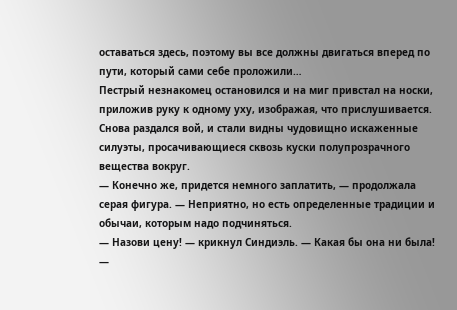оставаться здесь, поэтому вы все должны двигаться вперед по пути, который сами себе проложили…
Пестрый незнакомец остановился и на миг привстал на носки, приложив руку к одному уху, изображая, что прислушивается. Снова раздался вой, и стали видны чудовищно искаженные силуэты, просачивающиеся сквозь куски полупрозрачного вещества вокруг.
— Конечно же, придется немного заплатить, — продолжала серая фигура. — Неприятно, но есть определенные традиции и обычаи, которым надо подчиняться.
— Назови цену! — крикнул Синдиэль. — Какая бы она ни была!
—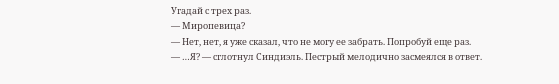Угадай с трех раз.
— Миропевица?
— Нет, нет, я уже сказал, что не могу ее забрать. Попробуй еще раз.
— …Я? — сглотнул Синдиэль. Пестрый мелодично засмеялся в ответ.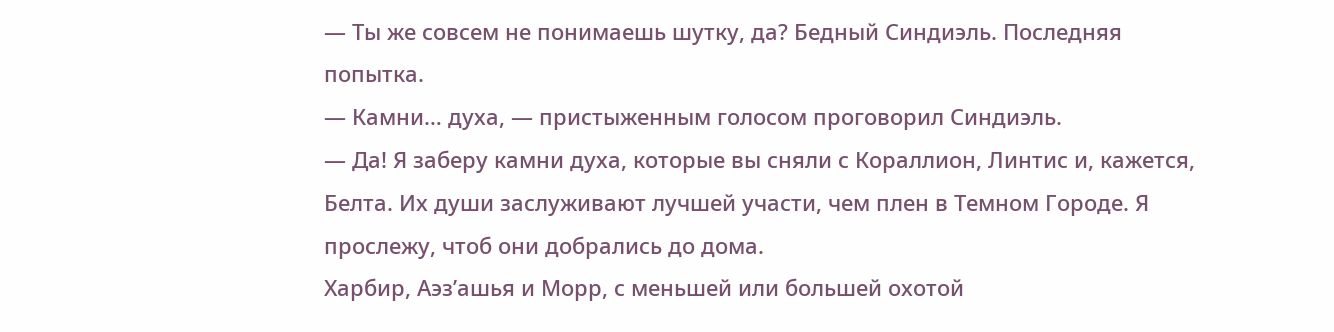— Ты же совсем не понимаешь шутку, да? Бедный Синдиэль. Последняя попытка.
— Камни… духа, — пристыженным голосом проговорил Синдиэль.
— Да! Я заберу камни духа, которые вы сняли с Кораллион, Линтис и, кажется, Белта. Их души заслуживают лучшей участи, чем плен в Темном Городе. Я прослежу, чтоб они добрались до дома.
Харбир, Аэз’ашья и Морр, с меньшей или большей охотой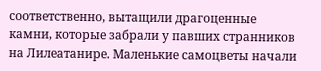соответственно, вытащили драгоценные камни, которые забрали у павших странников на Лилеатанире. Маленькие самоцветы начали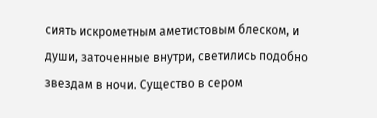сиять искрометным аметистовым блеском, и души, заточенные внутри, светились подобно звездам в ночи. Существо в сером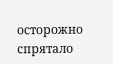осторожно спрятало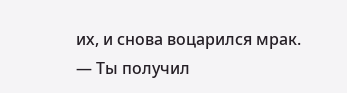их, и снова воцарился мрак.
— Ты получил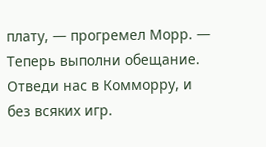плату, — прогремел Морр. — Теперь выполни обещание. Отведи нас в Комморру, и без всяких игр.